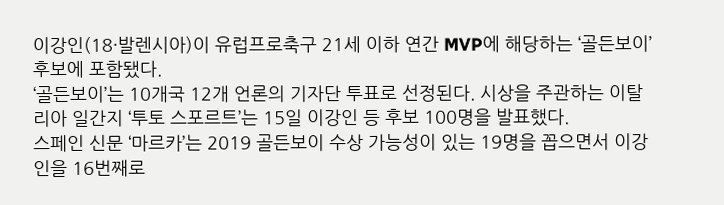이강인(18·발렌시아)이 유럽프로축구 21세 이하 연간 MVP에 해당하는 ‘골든보이’ 후보에 포함됐다.
‘골든보이’는 10개국 12개 언론의 기자단 투표로 선정된다. 시상을 주관하는 이탈리아 일간지 ‘투토 스포르트’는 15일 이강인 등 후보 100명을 발표했다.
스페인 신문 ‘마르카’는 2019 골든보이 수상 가능성이 있는 19명을 꼽으면서 이강인을 16번째로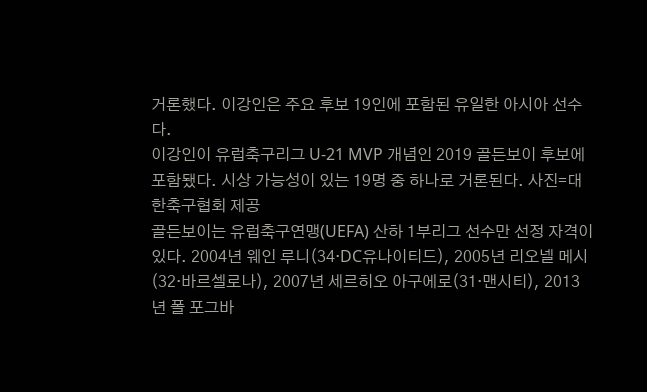거론했다. 이강인은 주요 후보 19인에 포함된 유일한 아시아 선수다.
이강인이 유럽축구리그 U-21 MVP 개념인 2019 골든보이 후보에 포함됐다. 시상 가능성이 있는 19명 중 하나로 거론된다. 사진=대한축구협회 제공
골든보이는 유럽축구연맹(UEFA) 산하 1부리그 선수만 선정 자격이 있다. 2004년 웨인 루니(34·DC유나이티드), 2005년 리오넬 메시(32·바르셀로나), 2007년 세르히오 아구에로(31·맨시티), 2013년 폴 포그바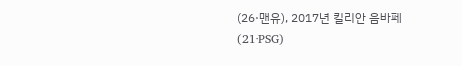(26·맨유), 2017년 킬리안 음바페(21·PSG)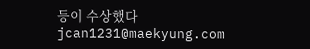등이 수상했다 jcan1231@maekyung.com